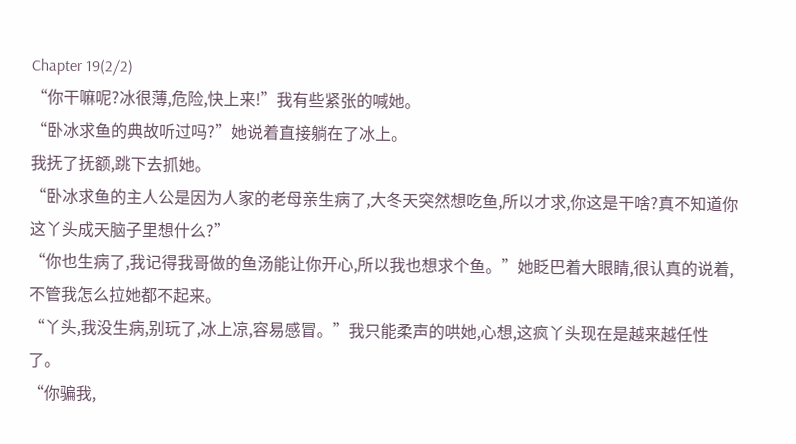Chapter 19(2/2)
“你干嘛呢?冰很薄,危险,快上来!”我有些紧张的喊她。
“卧冰求鱼的典故听过吗?”她说着直接躺在了冰上。
我抚了抚额,跳下去抓她。
“卧冰求鱼的主人公是因为人家的老母亲生病了,大冬天突然想吃鱼,所以才求,你这是干啥?真不知道你这丫头成天脑子里想什么?”
“你也生病了,我记得我哥做的鱼汤能让你开心,所以我也想求个鱼。”她眨巴着大眼睛,很认真的说着,不管我怎么拉她都不起来。
“丫头,我没生病,别玩了,冰上凉,容易感冒。”我只能柔声的哄她,心想,这疯丫头现在是越来越任性了。
“你骗我,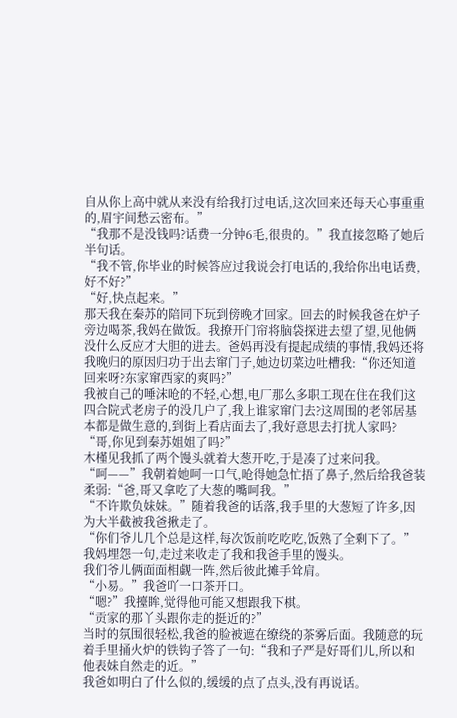自从你上高中就从来没有给我打过电话,这次回来还每天心事重重的,眉宇间愁云密布。”
“我那不是没钱吗?话费一分钟6毛,很贵的。”我直接忽略了她后半句话。
“我不管,你毕业的时候答应过我说会打电话的,我给你出电话费,好不好?”
“好,快点起来。”
那天我在秦苏的陪同下玩到傍晚才回家。回去的时候我爸在炉子旁边喝茶,我妈在做饭。我撩开门帘将脑袋探进去望了望,见他俩没什么反应才大胆的进去。爸妈再没有提起成绩的事情,我妈还将我晚归的原因归功于出去窜门子,她边切菜边吐槽我:“你还知道回来呀?东家窜西家的爽吗?”
我被自己的唾沫呛的不轻,心想,电厂那么多职工现在住在我们这四合院式老房子的没几户了,我上谁家窜门去?这周围的老邻居基本都是做生意的,到街上看店面去了,我好意思去打扰人家吗?
“哥,你见到秦苏姐姐了吗?”
木槿见我抓了两个馒头就着大葱开吃,于是凑了过来问我。
“呵——”我朝着她呵一口气,呛得她急忙捂了鼻子,然后给我爸装柔弱:“爸,哥又拿吃了大葱的嘴呵我。”
“不许欺负妹妹。”随着我爸的话落,我手里的大葱短了许多,因为大半截被我爸揪走了。
“你们爷儿几个总是这样,每次饭前吃吃吃,饭熟了全剩下了。”我妈埋怨一句,走过来收走了我和我爸手里的馒头。
我们爷儿俩面面相觑一阵,然后彼此摊手耸肩。
“小易。”我爸吖一口茶开口。
“嗯?”我擡眸,觉得他可能又想跟我下棋。
“贡家的那丫头跟你走的挺近的?”
当时的氛围很轻松,我爸的脸被遮在缭绕的茶雾后面。我随意的玩着手里捅火炉的铁钩子答了一句:“我和子严是好哥们儿,所以和他表妹自然走的近。”
我爸如明白了什么似的,缓缓的点了点头,没有再说话。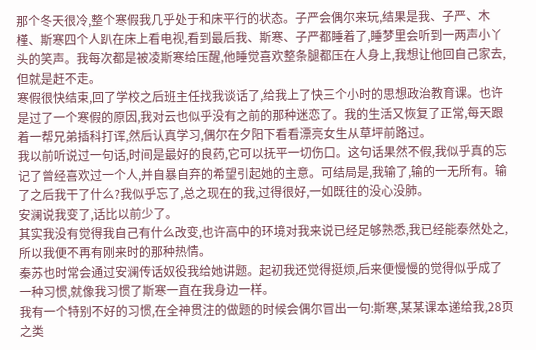那个冬天很冷,整个寒假我几乎处于和床平行的状态。子严会偶尔来玩,结果是我、子严、木槿、斯寒四个人趴在床上看电视,看到最后我、斯寒、子严都睡着了,睡梦里会听到一两声小丫头的笑声。我每次都是被凌斯寒给压醒,他睡觉喜欢整条腿都压在人身上,我想让他回自己家去,但就是赶不走。
寒假很快结束,回了学校之后班主任找我谈话了,给我上了快三个小时的思想政治教育课。也许是过了一个寒假的原因,我对云也似乎没有之前的那种迷恋了。我的生活又恢复了正常,每天跟着一帮兄弟插科打诨,然后认真学习,偶尔在夕阳下看看漂亮女生从草坪前路过。
我以前听说过一句话,时间是最好的良药,它可以抚平一切伤口。这句话果然不假,我似乎真的忘记了曾经喜欢过一个人,并自暴自弃的希望引起她的主意。可结局是,我输了,输的一无所有。输了之后我干了什么?我似乎忘了,总之现在的我,过得很好,一如既往的没心没肺。
安澜说我变了,话比以前少了。
其实我没有觉得我自己有什么改变,也许高中的环境对我来说已经足够熟悉,我已经能泰然处之,所以我便不再有刚来时的那种热情。
秦苏也时常会通过安澜传话奴役我给她讲题。起初我还觉得挺烦,后来便慢慢的觉得似乎成了一种习惯,就像我习惯了斯寒一直在我身边一样。
我有一个特别不好的习惯,在全神贯注的做题的时候会偶尔冒出一句:斯寒,某某课本递给我,28页之类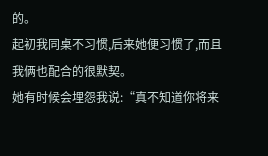的。
起初我同桌不习惯,后来她便习惯了,而且我俩也配合的很默契。
她有时候会埋怨我说:“真不知道你将来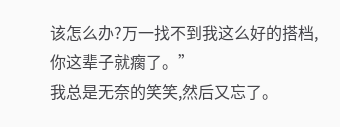该怎么办?万一找不到我这么好的搭档,你这辈子就瘸了。”
我总是无奈的笑笑,然后又忘了。